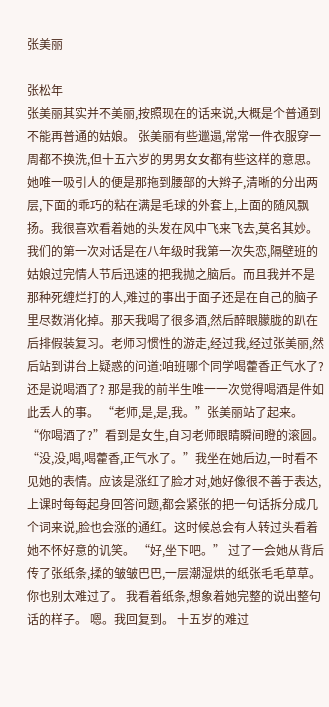张美丽

张松年
张美丽其实并不美丽,按照现在的话来说,大概是个普通到不能再普通的姑娘。 张美丽有些邋遢,常常一件衣服穿一周都不换洗,但十五六岁的男男女女都有些这样的意思。她唯一吸引人的便是那拖到腰部的大辫子,清晰的分出两层,下面的乖巧的粘在满是毛球的外套上,上面的随风飘扬。我很喜欢看着她的头发在风中飞来飞去,莫名其妙。 我们的第一次对话是在八年级时我第一次失恋,隔壁班的姑娘过完情人节后迅速的把我抛之脑后。而且我并不是那种死缠烂打的人,难过的事出于面子还是在自己的脑子里尽数消化掉。那天我喝了很多酒,然后醉眼朦胧的趴在后排假装复习。老师习惯性的游走,经过我,经过张美丽,然后站到讲台上疑惑的问道:咱班哪个同学喝藿香正气水了?还是说喝酒了? 那是我的前半生唯一一次觉得喝酒是件如此丢人的事。 “老师,是,是,我。”张美丽站了起来。 “你喝酒了?”看到是女生,自习老师眼睛瞬间瞪的滚圆。 “没,没,喝,喝藿香,正气水了。”我坐在她后边,一时看不见她的表情。应该是涨红了脸才对,她好像很不善于表达,上课时每每起身回答问题,都会紧张的把一句话拆分成几个词来说,脸也会涨的通红。这时候总会有人转过头看着她不怀好意的讥笑。 “好,坐下吧。” 过了一会她从背后传了张纸条,揉的皱皱巴巴,一层潮湿烘的纸张毛毛草草。 你也别太难过了。 我看着纸条,想象着她完整的说出整句话的样子。 嗯。我回复到。 十五岁的难过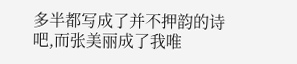多半都写成了并不押韵的诗吧,而张美丽成了我唯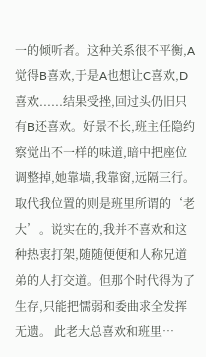一的倾听者。这种关系很不平衡,A觉得B喜欢,于是A也想让C喜欢,D喜欢......结果受挫,回过头仍旧只有B还喜欢。好景不长,班主任隐约察觉出不一样的味道,暗中把座位调整掉,她靠墙,我靠窗,远隔三行。取代我位置的则是班里所谓的‘老大’。说实在的,我并不喜欢和这种热衷打架,随随便便和人称兄道弟的人打交道。但那个时代得为了生存,只能把懦弱和委曲求全发挥无遗。 此老大总喜欢和班里…